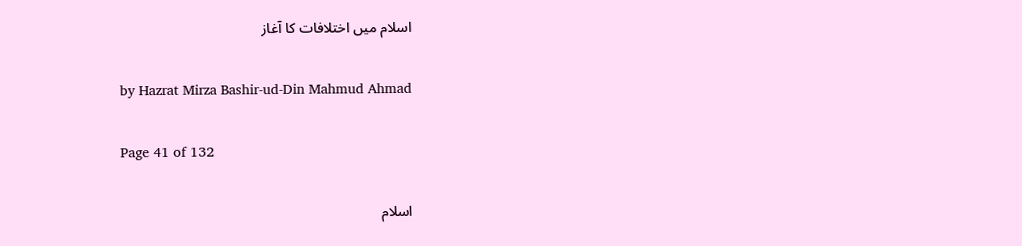اسلام میں اختلافات کا آغاز

by Hazrat Mirza Bashir-ud-Din Mahmud Ahmad

Page 41 of 132

اسلام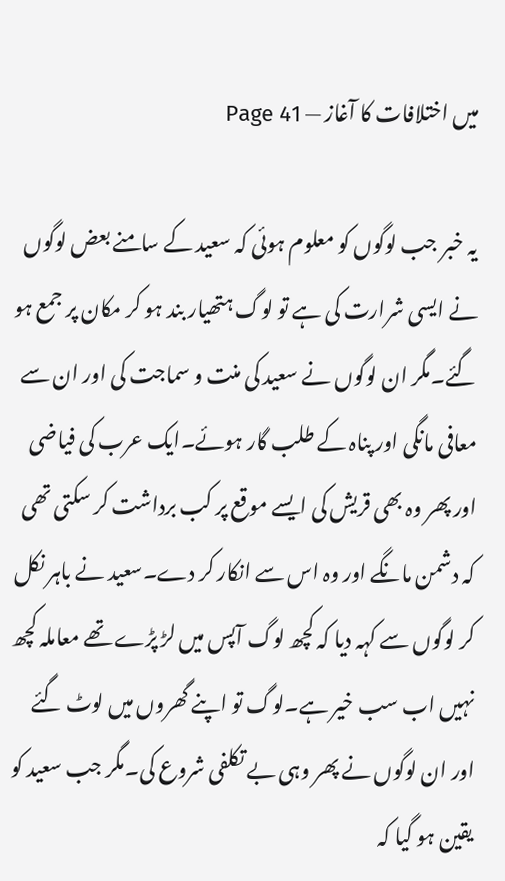میں اختلافات کا آغاز — Page 41

یہ خبر جب لوگوں کو معلوم ہوئی کہ سعید کے سامنے بعض لوگوں نے ایسی شرارت کی ہے تو لوگ ہتھیار بند ہو کر مکان پر جمع ہو گئے۔مگر ان لوگوں نے سعید کی منت و سماجت کی اور ان سے معافی مانگی اور پناہ کے طلب گار ہوئے۔ایک عرب کی فیاضی اور پھر وہ بھی قریش کی ایسے موقع پر کب برداشت کر سکتی تھی کہ دشمن مانگے اور وہ اس سے انکار کر دے۔سعید نے باہر نکل کر لوگوں سے کہہ دیا کہ کچھ لوگ آپس میں لڑ پڑے تھے معاملہ کچھ نہیں اب سب خیر ہے۔لوگ تو اپنے گھروں میں لوٹ گئے اور ان لوگوں نے پھر وہی بے تکلفی شروع کی۔مگر جب سعید کو یقین ہو گیا کہ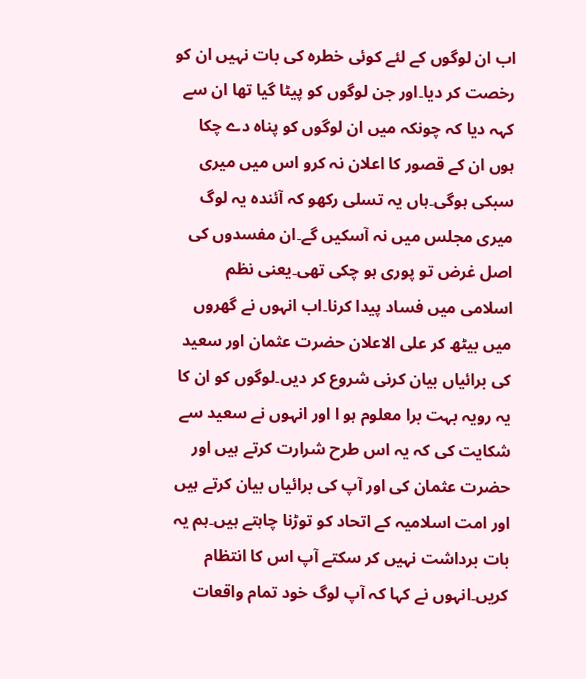اب ان لوگوں کے لئے کوئی خطرہ کی بات نہیں ان کو رخصت کر دیا۔اور جن لوگوں کو پیٹا گیا تھا ان سے کہہ دیا کہ چونکہ میں ان لوگوں کو پناہ دے چکا ہوں ان کے قصور کا اعلان نہ کرو اس میں میری سبکی ہوگی۔ہاں یہ تسلی رکھو کہ آئندہ یہ لوگ میری مجلس میں نہ آسکیں گے۔ان مفسدوں کی اصل غرض تو پوری ہو چکی تھی۔یعنی نظم اسلامی میں فساد پیدا کرنا۔اب انہوں نے گھروں میں بیٹھ کر علی الاعلان حضرت عثمان اور سعید کی برائیاں بیان کرنی شروع کر دیں۔لوگوں کو ان کا یہ رویہ بہت برا معلوم ہو ا اور انہوں نے سعید سے شکایت کی کہ یہ اس طرح شرارت کرتے ہیں اور حضرت عثمان کی اور آپ کی برائیاں بیان کرتے ہیں اور امت اسلامیہ کے اتحاد کو توڑنا چاہتے ہیں۔ہم یہ بات برداشت نہیں کر سکتے آپ اس کا انتظام کریں۔انہوں نے کہا کہ آپ لوگ خود تمام واقعات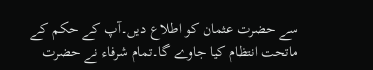سے حضرت عثمان کو اطلاع دیں۔آپ کے حکم کے ماتحت انتظام کیا جاوے گا۔تمام شرفاء نے حضرت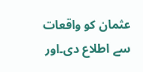عثمان کو واقعات سے اطلاع دی۔اور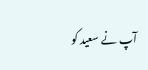آپ نے سعید کو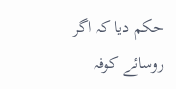حکم دیا کہ اگر روسائے کوفہ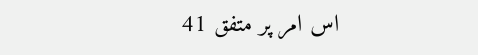اس امر پر متفق 41